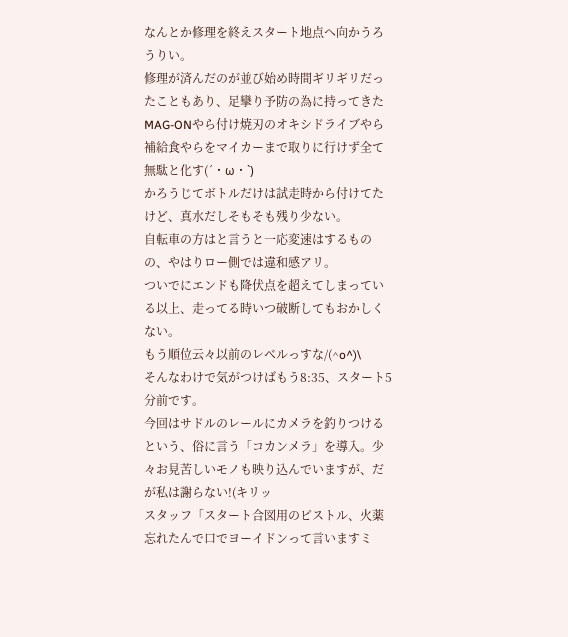なんとか修理を終えスタート地点へ向かうろうりい。
修理が済んだのが並び始め時間ギリギリだったこともあり、足攣り予防の為に持ってきたMAG-ONやら付け焼刃のオキシドライブやら補給食やらをマイカーまで取りに行けず全て無駄と化す(´・ω・`)
かろうじてボトルだけは試走時から付けてたけど、真水だしそもそも残り少ない。
自転車の方はと言うと一応変速はするものの、やはりロー側では違和感アリ。
ついでにエンドも降伏点を超えてしまっている以上、走ってる時いつ破断してもおかしくない。
もう順位云々以前のレベルっすな/(^o^)\
そんなわけで気がつけばもう8:35、スタート5分前です。
今回はサドルのレールにカメラを釣りつけるという、俗に言う「コカンメラ」を導入。少々お見苦しいモノも映り込んでいますが、だが私は謝らない!(キリッ
スタッフ「スタート合図用のピストル、火薬忘れたんで口でヨーイドンって言いますミ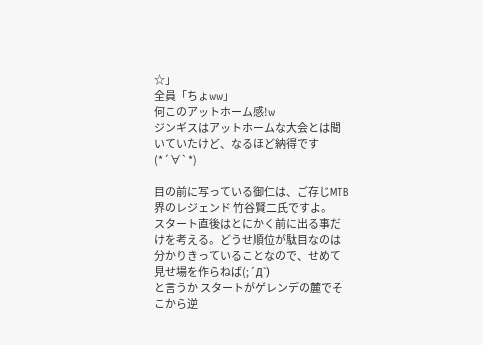☆」
全員「ちょww」
何このアットホーム感!w
ジンギスはアットホームな大会とは聞いていたけど、なるほど納得です(*´∀`*)

目の前に写っている御仁は、ご存じMTB界のレジェンド 竹谷賢二氏ですよ。
スタート直後はとにかく前に出る事だけを考える。どうせ順位が駄目なのは分かりきっていることなので、せめて見せ場を作らねば(;´Д`)
と言うか スタートがゲレンデの麓でそこから逆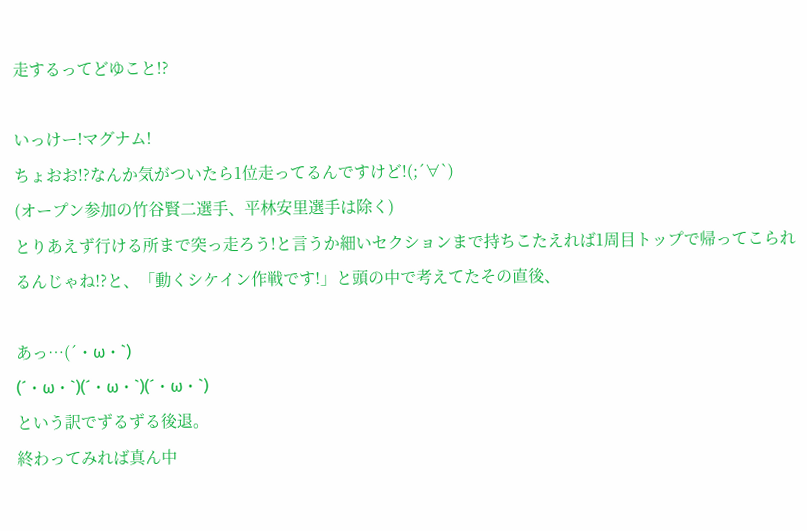走するってどゆこと!?

いっけー!マグナム!
ちょおお!?なんか気がついたら1位走ってるんですけど!(;´∀`)
(オープン参加の竹谷賢二選手、平林安里選手は除く)
とりあえず行ける所まで突っ走ろう!と言うか細いセクションまで持ちこたえれば1周目トップで帰ってこられるんじゃね!?と、「動くシケイン作戦です!」と頭の中で考えてたその直後、

あっ…(´・ω・`)
(´・ω・`)(´・ω・`)(´・ω・`)
という訳でずるずる後退。
終わってみれば真ん中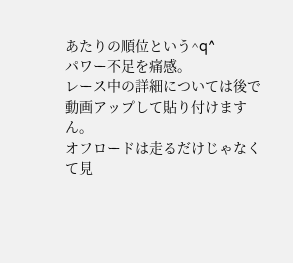あたりの順位という^q^
パワー不足を痛感。
レース中の詳細については後で動画アップして貼り付けますん。
オフロードは走るだけじゃなくて見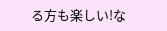る方も楽しい!な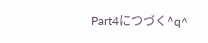Part4につづく^q^